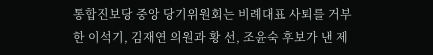통합진보당 중앙 당기위원회는 비례대표 사퇴를 거부한 이석기, 김재연 의원과 황 선, 조윤숙 후보가 낸 제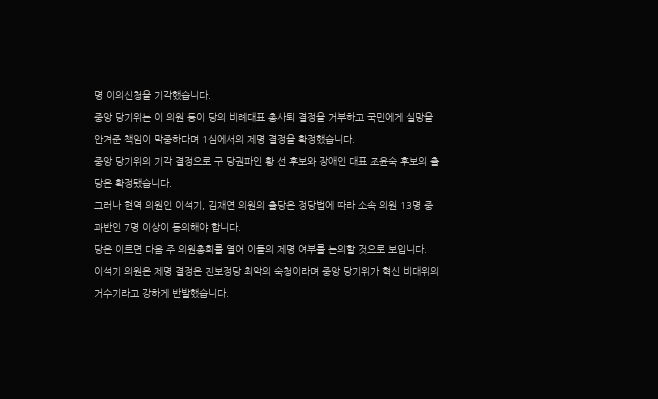명 이의신청을 기각했습니다.
중앙 당기위는 이 의원 등이 당의 비례대표 총사퇴 결정을 거부하고 국민에게 실망을 안겨준 책임이 막중하다며 1심에서의 제명 결정을 확정했습니다.
중앙 당기위의 기각 결정으로 구 당권파인 황 선 후보와 장애인 대표 조윤숙 후보의 출당은 확정됐습니다.
그러나 현역 의원인 이석기, 김재연 의원의 출당은 정당법에 따라 소속 의원 13명 중 과반인 7명 이상이 동의해야 합니다.
당은 이르면 다음 주 의원총회를 열어 이들의 제명 여부를 논의할 것으로 보입니다.
이석기 의원은 제명 결정은 진보정당 최악의 숙청이라며 중앙 당기위가 혁신 비대위의 거수기라고 강하게 반발했습니다.